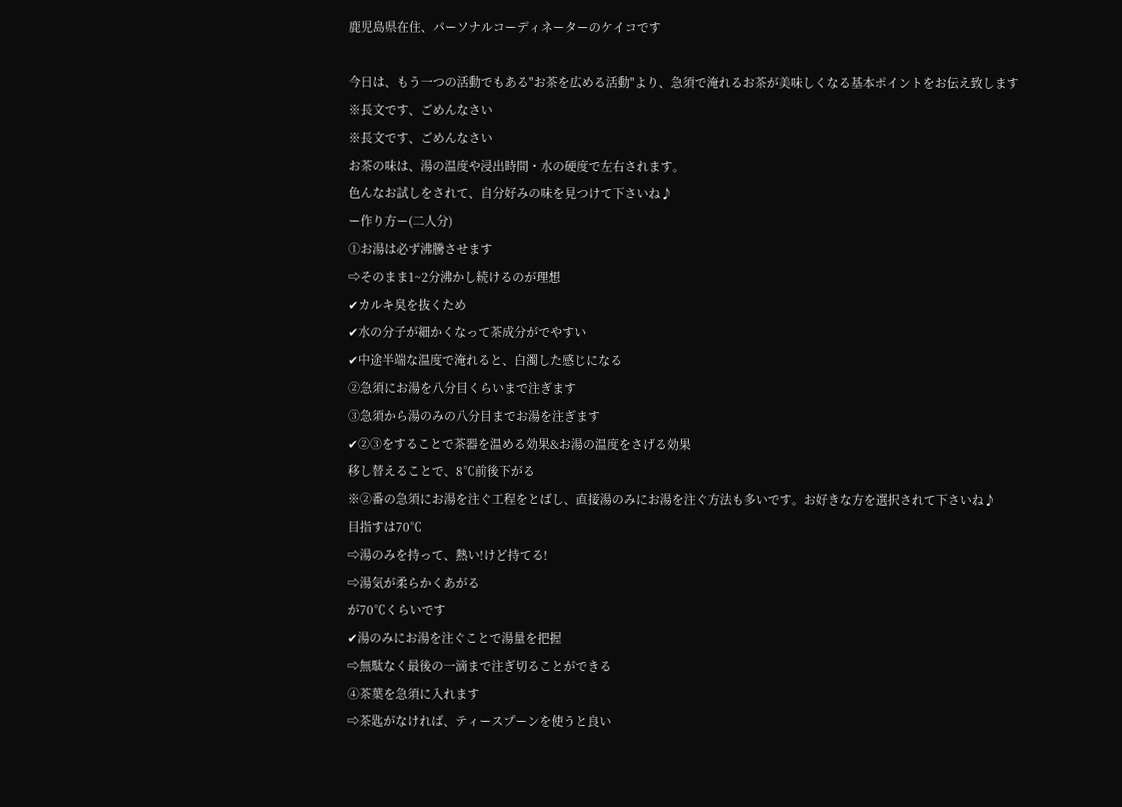鹿児島県在住、パーソナルコーディネーターのケイコです

今日は、もう一つの活動でもある"お茶を広める活動"より、急須で淹れるお茶が美味しくなる基本ポイントをお伝え致します
※長文です、ごめんなさい
※長文です、ごめんなさい
お茶の味は、湯の温度や浸出時間・水の硬度で左右されます。
色んなお試しをされて、自分好みの味を見つけて下さいね♪
ー作り方ー(二人分)
①お湯は必ず沸騰させます
⇨そのまま1~2分沸かし続けるのが理想
✔カルキ臭を抜くため
✔水の分子が細かくなって茶成分がでやすい
✔中途半端な温度で淹れると、白濁した感じになる
②急須にお湯を八分目くらいまで注ぎます
③急須から湯のみの八分目までお湯を注ぎます
✔②③をすることで茶器を温める効果&お湯の温度をさげる効果
移し替えることで、8℃前後下がる
※②番の急須にお湯を注ぐ工程をとばし、直接湯のみにお湯を注ぐ方法も多いです。お好きな方を選択されて下さいね♪
目指すは70℃
⇨湯のみを持って、熱い!けど持てる!
⇨湯気が柔らかくあがる
が70℃くらいです
✔湯のみにお湯を注ぐことで湯量を把握
⇨無駄なく最後の一滴まで注ぎ切ることができる
④茶葉を急須に入れます
⇨茶匙がなければ、ティースプーンを使うと良い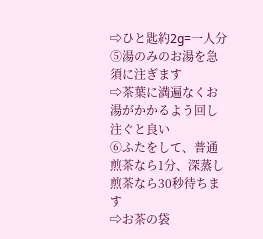⇨ひと匙約2g=一人分
⑤湯のみのお湯を急須に注ぎます
⇨茶葉に満遍なくお湯がかかるよう回し注ぐと良い
⑥ふたをして、普通煎茶なら1分、深蒸し煎茶なら30秒待ちます
⇨お茶の袋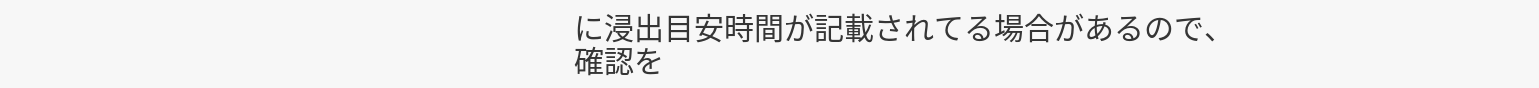に浸出目安時間が記載されてる場合があるので、確認を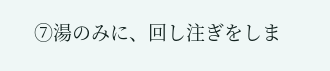⑦湯のみに、回し注ぎをしま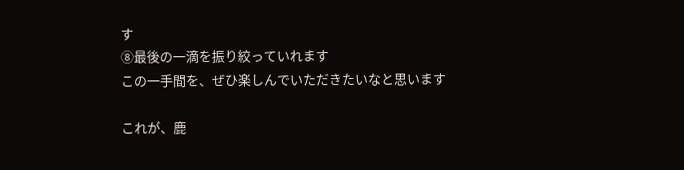す
⑧最後の一滴を振り絞っていれます
この一手間を、ぜひ楽しんでいただきたいなと思います

これが、鹿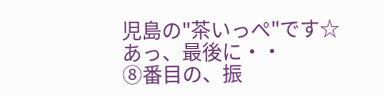児島の"茶いっぺ"です☆
あっ、最後に・・
⑧番目の、振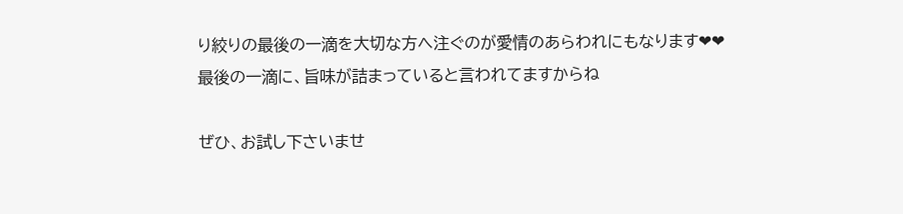り絞りの最後の一滴を大切な方へ注ぐのが愛情のあらわれにもなります❤❤
最後の一滴に、旨味が詰まっていると言われてますからね

ぜひ、お試し下さいませ